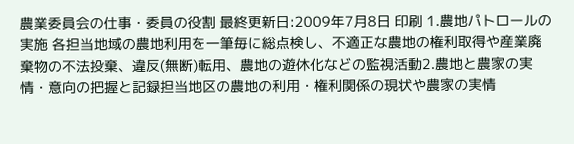農業委員会の仕事・委員の役割 最終更新日:2009年7月8日 印刷 1.農地パトロールの実施 各担当地域の農地利用を一筆毎に総点検し、不適正な農地の権利取得や産業廃棄物の不法投棄、違反(無断)転用、農地の遊休化などの監視活動2.農地と農家の実情・意向の把握と記録担当地区の農地の利用・権利関係の現状や農家の実情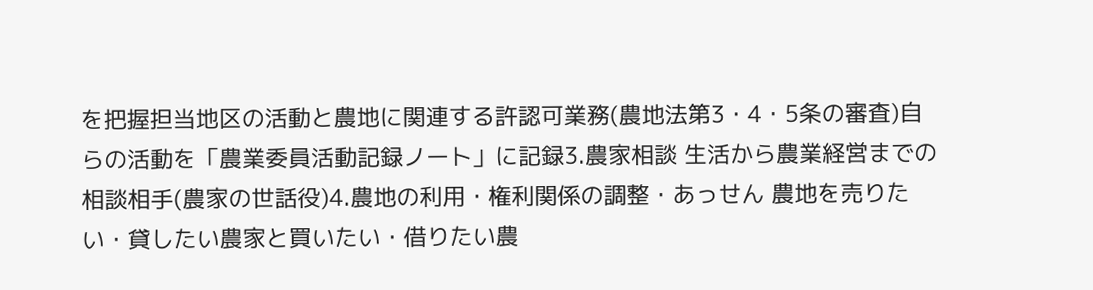を把握担当地区の活動と農地に関連する許認可業務(農地法第3・4・5条の審査)自らの活動を「農業委員活動記録ノート」に記録3.農家相談 生活から農業経営までの相談相手(農家の世話役)4.農地の利用・権利関係の調整・あっせん 農地を売りたい・貸したい農家と買いたい・借りたい農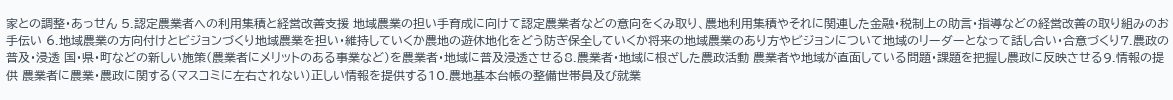家との調整・あっせん 5.認定農業者への利用集積と経営改善支援 地域農業の担い手育成に向けて認定農業者などの意向をくみ取り、農地利用集積やそれに関連した金融・税制上の助言・指導などの経営改善の取り組みのお手伝い 6.地域農業の方向付けとビジョンづくり地域農業を担い・維持していくか農地の遊休地化をどう防ぎ保全していくか将来の地域農業のあり方やビジョンについて地域のリーダーとなって話し合い・合意づくり7.農政の普及・浸透 国・県・町などの新しい施策(農業者にメリットのある事業など)を農業者・地域に普及浸透させる8.農業者・地域に根ざした農政活動 農業者や地域が直面している問題・課題を把握し農政に反映させる9.情報の提供 農業者に農業・農政に関する(マスコミに左右されない)正しい情報を提供する10.農地基本台帳の整備世帯員及び就業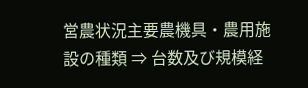営農状況主要農機具・農用施設の種類 ⇒ 台数及び規模経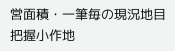営面積・一筆毎の現況地目把握小作地